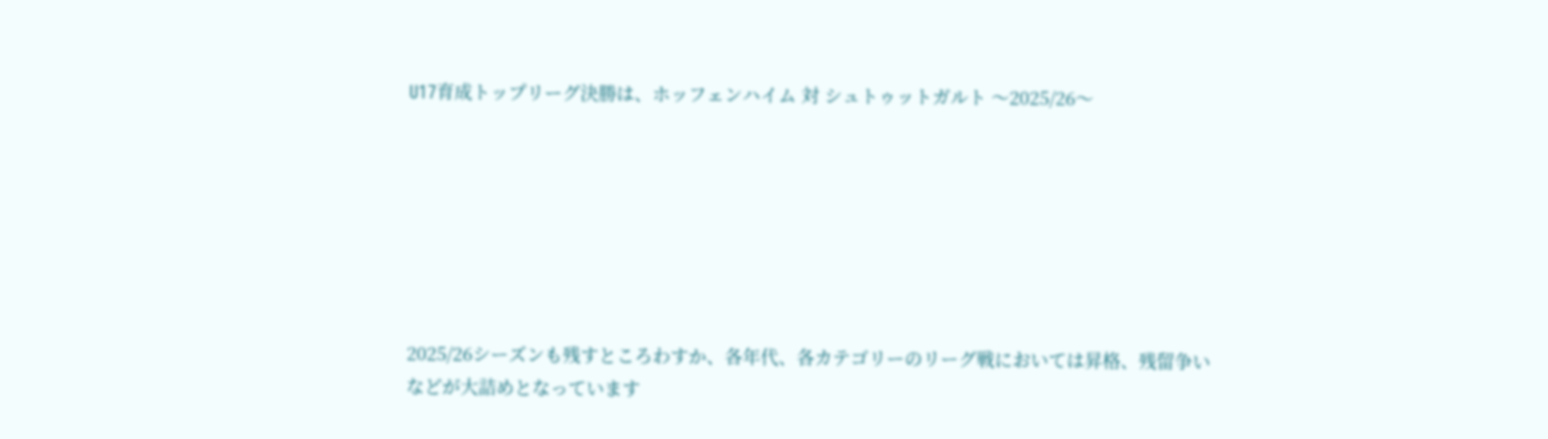U17育成トップリーグ決勝は、ホッフェンハイム 対 シュトゥットガルト 〜2025/26〜







2025/26シーズンも残すところわすか、各年代、各カテゴリーのリーグ戦においては昇格、残留争いなどが大詰めとなっています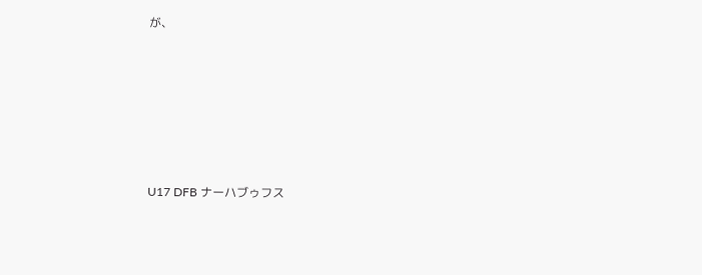が、







U17 DFB ナーハブゥフス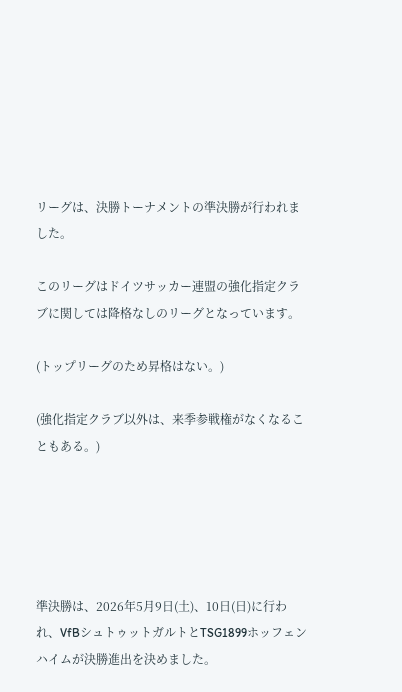リーグは、決勝トーナメントの準決勝が行われました。

このリーグはドイツサッカー連盟の強化指定クラブに関しては降格なしのリーグとなっています。

(トップリーグのため昇格はない。)

(強化指定クラブ以外は、来季参戦権がなくなることもある。)





準決勝は、2026年5月9日(土)、10日(日)に行われ、VfBシュトゥットガルトとTSG1899ホッフェンハイムが決勝進出を決めました。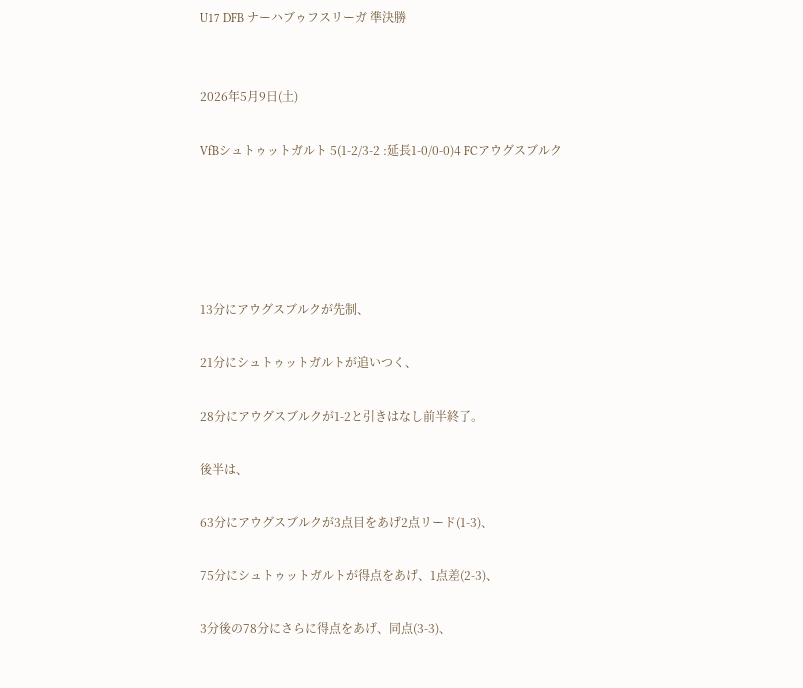U17 DFB ナーハブゥフスリーガ 準決勝


2026年5月9日(土)

VfBシュトゥットガルト 5(1-2/3-2 :延長1-0/0-0)4 FCアウグスブルク





13分にアウグスブルクが先制、

21分にシュトゥットガルトが追いつく、

28分にアウグスブルクが1-2と引きはなし前半終了。

後半は、

63分にアウグスブルクが3点目をあげ2点リード(1-3)、

75分にシュトゥットガルトが得点をあげ、1点差(2-3)、

3分後の78分にさらに得点をあげ、同点(3-3)、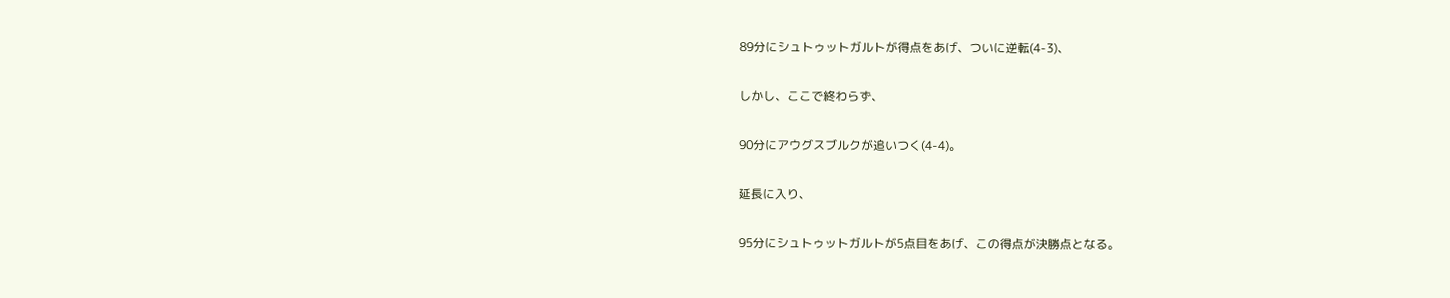89分にシュトゥットガルトが得点をあげ、ついに逆転(4-3)、

しかし、ここで終わらず、

90分にアウグスブルクが追いつく(4-4)。

延長に入り、

95分にシュトゥットガルトが5点目をあげ、この得点が決勝点となる。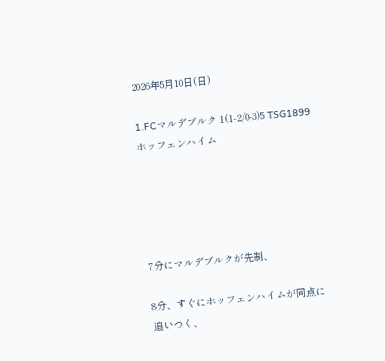2026年5月10日(日)

1.FCマルデブルク 1(1-2/0-3)5 TSG1899ホッフェンハイム





7分にマルデブルクが先制、

8分、すぐにホッフェンハイムが同点に追いつく、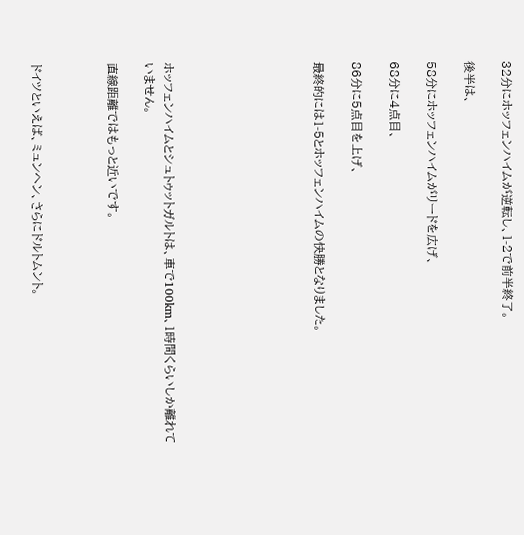32分にホッフェンハイムが逆転し、1-2で前半終了。

後半は、

58分にホッフェンハイムがリードを広げ、

68分に4点目、

86分に5点目を上げ、

最終的には1-5とホッフェンハイムの快勝となりました。







ホッフェンハイムとシュトゥットガルトは、車で100km、1時間くらいしか離れていません。

直線距離ではもっと近いです。



ドイツといえば、ミュンヘン、さらにドルトムント。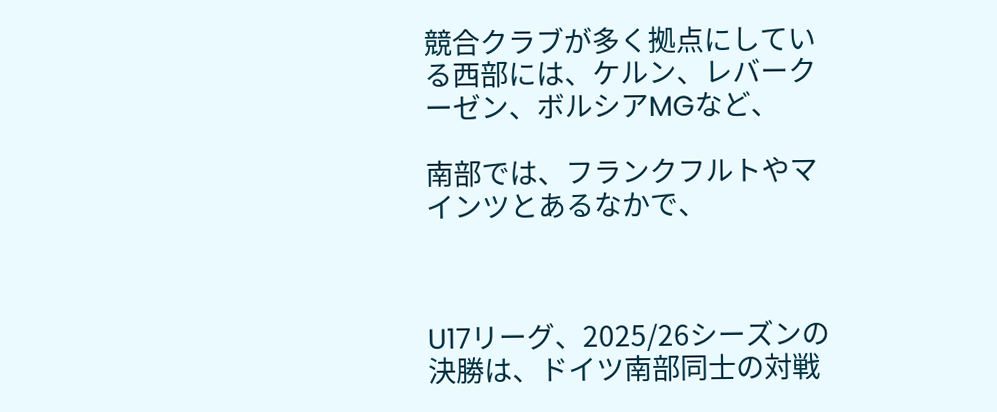競合クラブが多く拠点にしている西部には、ケルン、レバークーゼン、ボルシアMGなど、

南部では、フランクフルトやマインツとあるなかで、



U17リーグ、2025/26シーズンの決勝は、ドイツ南部同士の対戦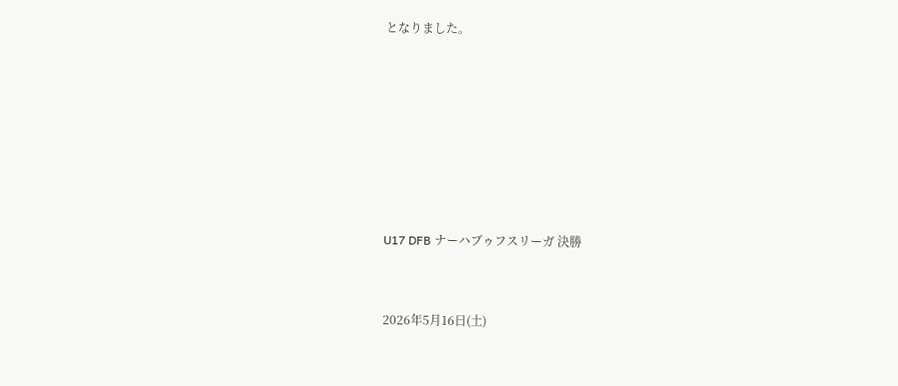となりました。







U17 DFB ナーハブゥフスリーガ 決勝


2026年5月16日(土)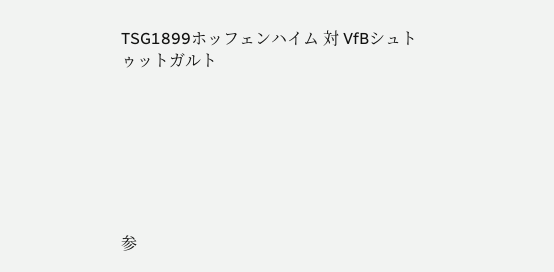TSG1899ホッフェンハイム 対 VfBシュトゥットガルト







参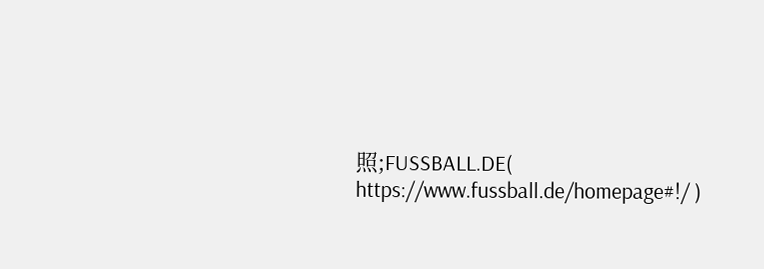照;FUSSBALL.DE( https://www.fussball.de/homepage#!/ )